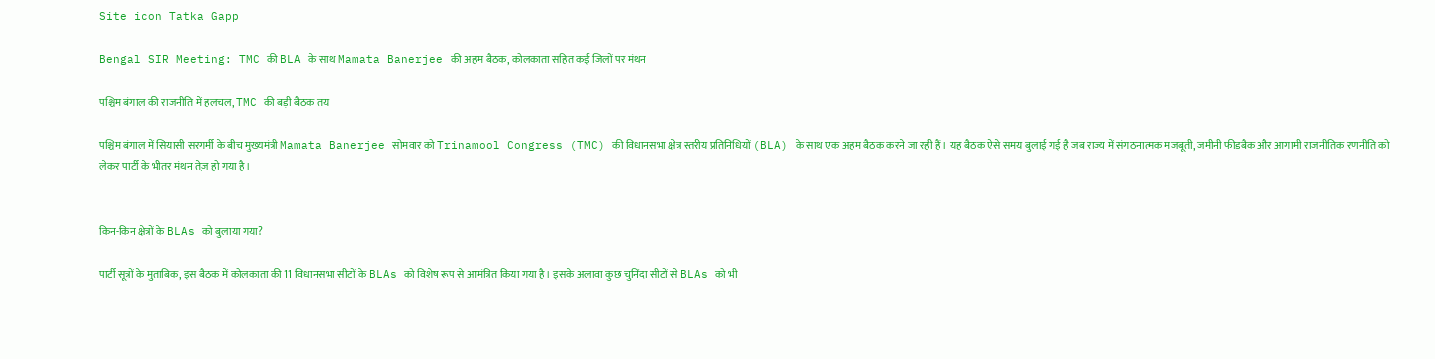Site icon Tatka Gapp

Bengal SIR Meeting: TMC की BLA के साथ Mamata Banerjee की अहम बैठक, कोलकाता सहित कई जिलों पर मंथन

पश्चिम बंगाल की राजनीति में हलचल, TMC की बड़ी बैठक तय

पश्चिम बंगाल में सियासी सरगर्मी के बीच मुख्यमंत्री Mamata Banerjee सोमवार को Trinamool Congress (TMC) की विधानसभा क्षेत्र स्तरीय प्रतिनिधियों (BLA) के साथ एक अहम बैठक करने जा रही हैं। यह बैठक ऐसे समय बुलाई गई है जब राज्य में संगठनात्मक मजबूती, जमीनी फीडबैक और आगामी राजनीतिक रणनीति को लेकर पार्टी के भीतर मंथन तेज़ हो गया है।


किन-किन क्षेत्रों के BLAs को बुलाया गया?

पार्टी सूत्रों के मुताबिक, इस बैठक में कोलकाता की 11 विधानसभा सीटों के BLAs को विशेष रूप से आमंत्रित किया गया है। इसके अलावा कुछ चुनिंदा सीटों से BLAs को भी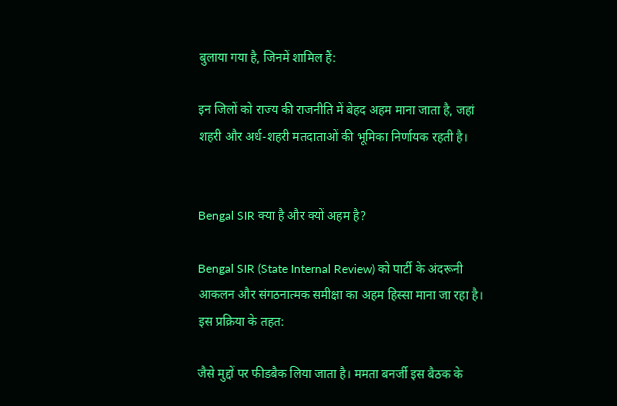बुलाया गया है, जिनमें शामिल हैं:

इन जिलों को राज्य की राजनीति में बेहद अहम माना जाता है, जहां शहरी और अर्ध-शहरी मतदाताओं की भूमिका निर्णायक रहती है।


Bengal SIR क्या है और क्यों अहम है?

Bengal SIR (State Internal Review) को पार्टी के अंदरूनी आकलन और संगठनात्मक समीक्षा का अहम हिस्सा माना जा रहा है। इस प्रक्रिया के तहत:

जैसे मुद्दों पर फीडबैक लिया जाता है। ममता बनर्जी इस बैठक के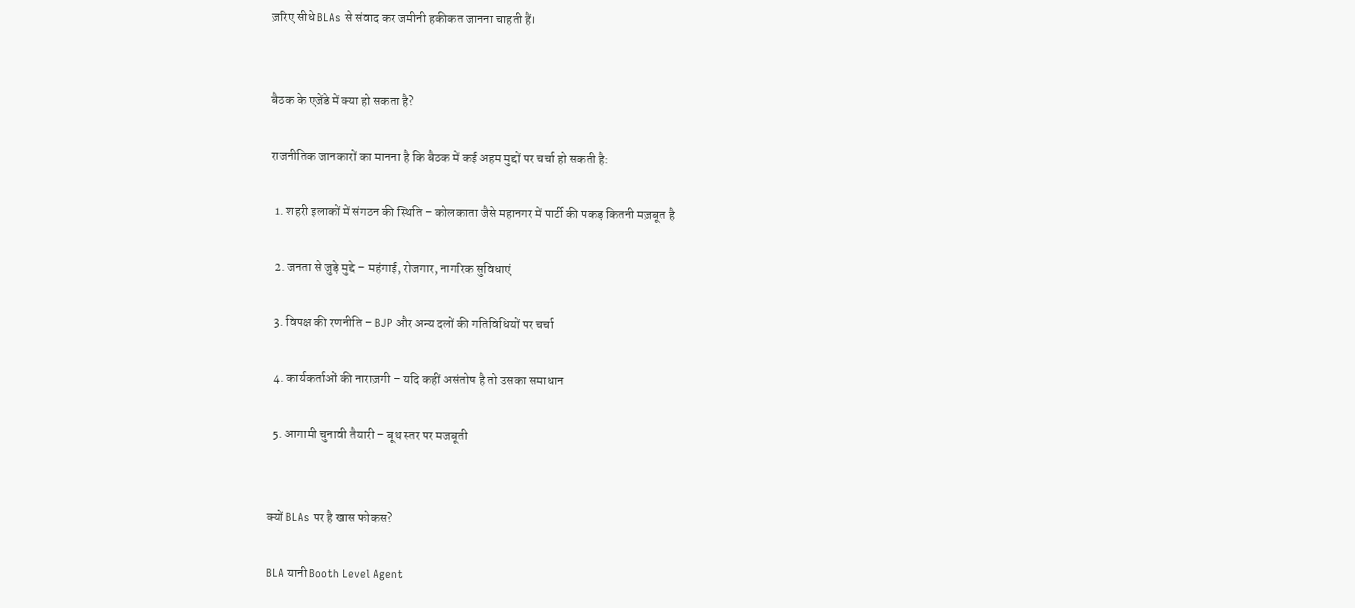ज़रिए सीधे BLAs से संवाद कर जमीनी हकीकत जानना चाहती हैं।


बैठक के एजेंडे में क्या हो सकता है?

राजनीतिक जानकारों का मानना है कि बैठक में कई अहम मुद्दों पर चर्चा हो सकती है:

  1. शहरी इलाकों में संगठन की स्थिति – कोलकाता जैसे महानगर में पार्टी की पकड़ कितनी मज़बूत है

  2. जनता से जुड़े मुद्दे – महंगाई, रोजगार, नागरिक सुविधाएं

  3. विपक्ष की रणनीति – BJP और अन्य दलों की गतिविधियों पर चर्चा

  4. कार्यकर्ताओं की नाराज़गी – यदि कहीं असंतोष है तो उसका समाधान

  5. आगामी चुनावी तैयारी – बूथ स्तर पर मजबूती


क्यों BLAs पर है खास फोकस?

BLA यानी Booth Level Agent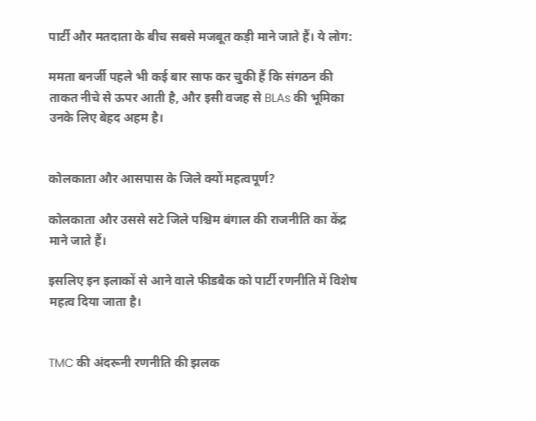पार्टी और मतदाता के बीच सबसे मजबूत कड़ी माने जाते हैं। ये लोग:

ममता बनर्जी पहले भी कई बार साफ कर चुकी हैं कि संगठन की ताकत नीचे से ऊपर आती है, और इसी वजह से BLAs की भूमिका उनके लिए बेहद अहम है।


कोलकाता और आसपास के जिले क्यों महत्वपूर्ण?

कोलकाता और उससे सटे जिले पश्चिम बंगाल की राजनीति का केंद्र माने जाते हैं।

इसलिए इन इलाकों से आने वाले फीडबैक को पार्टी रणनीति में विशेष महत्व दिया जाता है।


TMC की अंदरूनी रणनीति की झलक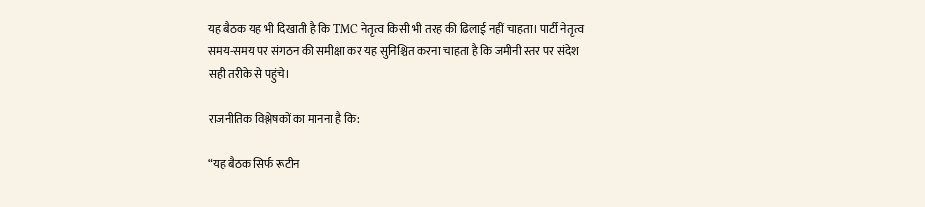यह बैठक यह भी दिखाती है कि TMC नेतृत्व किसी भी तरह की ढिलाई नहीं चाहता। पार्टी नेतृत्व समय-समय पर संगठन की समीक्षा कर यह सुनिश्चित करना चाहता है कि जमीनी स्तर पर संदेश सही तरीके से पहुंचे।

राजनीतिक विश्लेषकों का मानना है कि:

“यह बैठक सिर्फ रूटीन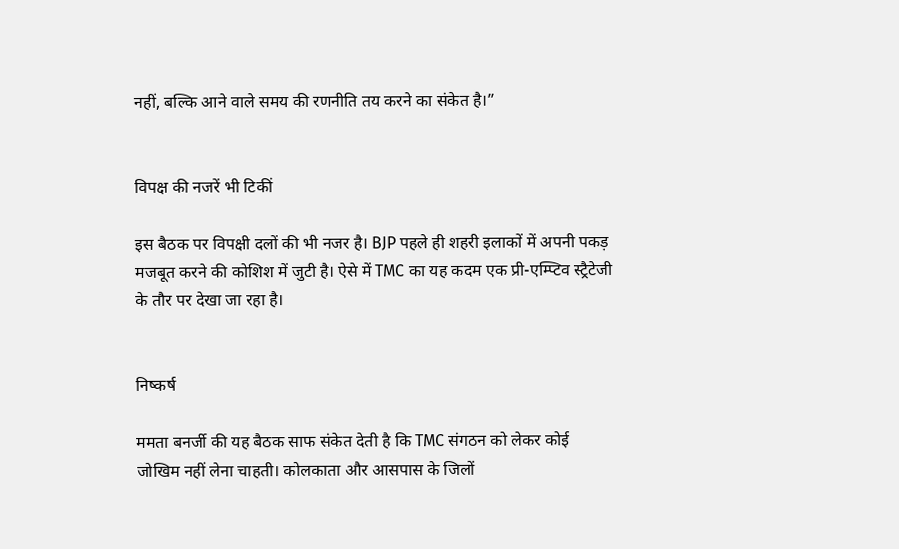नहीं, बल्कि आने वाले समय की रणनीति तय करने का संकेत है।”


विपक्ष की नजरें भी टिकीं

इस बैठक पर विपक्षी दलों की भी नजर है। BJP पहले ही शहरी इलाकों में अपनी पकड़ मजबूत करने की कोशिश में जुटी है। ऐसे में TMC का यह कदम एक प्री-एम्प्टिव स्ट्रैटेजी के तौर पर देखा जा रहा है।


निष्कर्ष

ममता बनर्जी की यह बैठक साफ संकेत देती है कि TMC संगठन को लेकर कोई जोखिम नहीं लेना चाहती। कोलकाता और आसपास के जिलों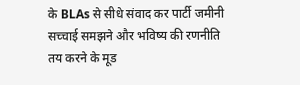के BLAs से सीधे संवाद कर पार्टी जमीनी सच्चाई समझने और भविष्य की रणनीति तय करने के मूड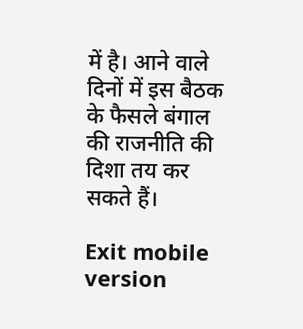में है। आने वाले दिनों में इस बैठक के फैसले बंगाल की राजनीति की दिशा तय कर सकते हैं।

Exit mobile version